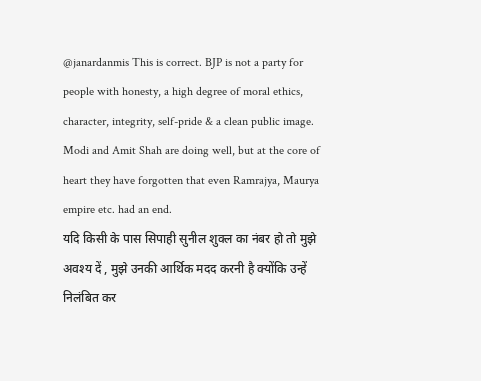@janardanmis This is correct. BJP is not a party for people with honesty, a high degree of moral ethics, character, integrity, self-pride & a clean public image. Modi and Amit Shah are doing well, but at the core of heart they have forgotten that even Ramrajya, Maurya empire etc. had an end.
यदि किसी के पास सिपाही सुनील शुक्ल का नंबर हो तो मुझे अवश्य दें , मुझे उनकी आर्थिक मदद करनी है क्योंकि उन्हें निलंबित कर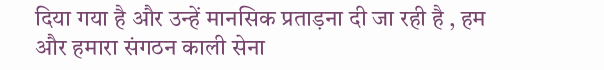दिया गया है और उन्हें मानसिक प्रताड़ना दी जा रही है , हम और हमारा संगठन काली सेना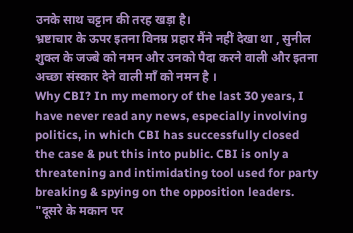उनके साथ चट्टान की तरह खड़ा है।
भ्रष्टाचार के ऊपर इतना विनम्र प्रहार मैंने नहीं देखा था , सुनील शुक्ल के जज्बे को नमन और उनको पैदा करने वाली और इतना अच्छा संस्कार देने वाली माँ को नमन है ।
Why CBI? In my memory of the last 30 years, I have never read any news, especially involving politics, in which CBI has successfully closed the case & put this into public. CBI is only a threatening and intimidating tool used for party breaking & spying on the opposition leaders.
"दूसरे के मकान पर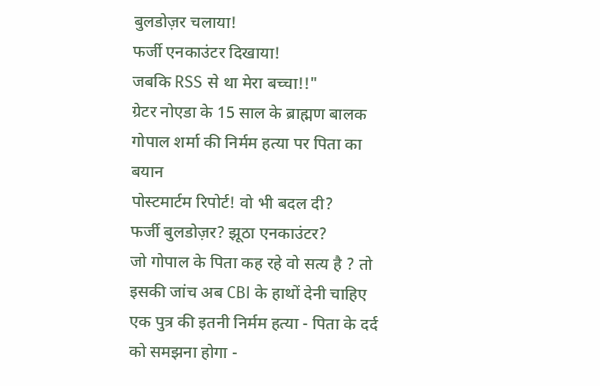बुलडोज़र चलाया!
फर्जी एनकाउंटर दिखाया!
जबकि RSS से था मेरा बच्चा!!"
ग्रेटर नोएडा के 15 साल के ब्राह्मण बालक गोपाल शर्मा की निर्मम हत्या पर पिता का बयान
पोस्टमार्टम रिपोर्ट! वो भी बदल दी?
फर्जी बुलडोज़र? झूठा एनकाउंटर?
जो गोपाल के पिता कह रहे वो सत्य है ? तो इसकी जांच अब CBI के हाथों देनी चाहिए
एक पुत्र की इतनी निर्मम हत्या - पिता के दर्द को समझना होगा -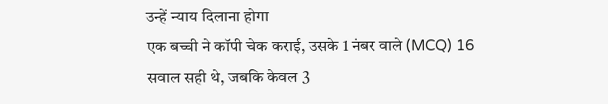उन्हें न्याय दिलाना होगा
एक बच्ची ने कॉपी चेक कराई, उसके 1 नंबर वाले (MCQ) 16 सवाल सही थे, जबकि केवल 3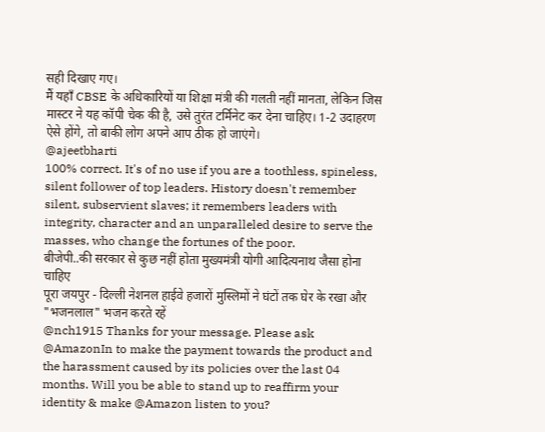सही दिखाए गए।
मैं यहाँ CBSE के अधिकारियों या शिक्षा मंत्री की गलती नहीं मानता, लेकिन जिस मास्टर ने यह कॉपी चेक की है, उसे तुरंत टर्मिनेट कर देना चाहिए। 1-2 उदाहरण ऐसे होंगे, तो बाकी लोग अपने आप ठीक हो जाएंगे।
@ajeetbharti
100% correct. It's of no use if you are a toothless, spineless, silent follower of top leaders. History doesn't remember silent, subservient slaves; it remembers leaders with integrity, character and an unparalleled desire to serve the masses, who change the fortunes of the poor.
बीजेपी..की सरकार से कुछ नहीं होता मुख्यमंत्री योगी आदित्यनाथ जैसा होना चाहिए
पूरा जयपुर - दिल्ली नेशनल हाईवे हजारों मुस्लिमों ने घंटों तक घेर के रखा और "भजनलाल" भजन करते रहें
@nch1915 Thanks for your message. Please ask @AmazonIn to make the payment towards the product and the harassment caused by its policies over the last 04 months. Will you be able to stand up to reaffirm your identity & make @Amazon listen to you?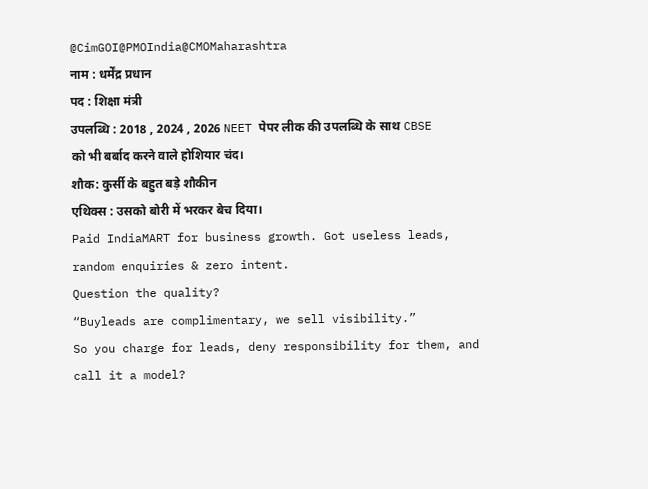@CimGOI@PMOIndia@CMOMaharashtra
नाम : धर्मेंद्र प्रधान
पद : शिक्षा मंत्री
उपलब्धि : 2018 , 2024 , 2026 NEET पेपर लीक की उपलब्धि के साथ CBSE को भी बर्बाद करने वाले होशियार चंद।
शौक: कुर्सी के बहुत बड़े शौकीन
एथिक्स : उसको बोरी में भरकर बेच दिया।
Paid IndiaMART for business growth. Got useless leads, random enquiries & zero intent.
Question the quality?
“Buyleads are complimentary, we sell visibility.”
So you charge for leads, deny responsibility for them, and call it a model?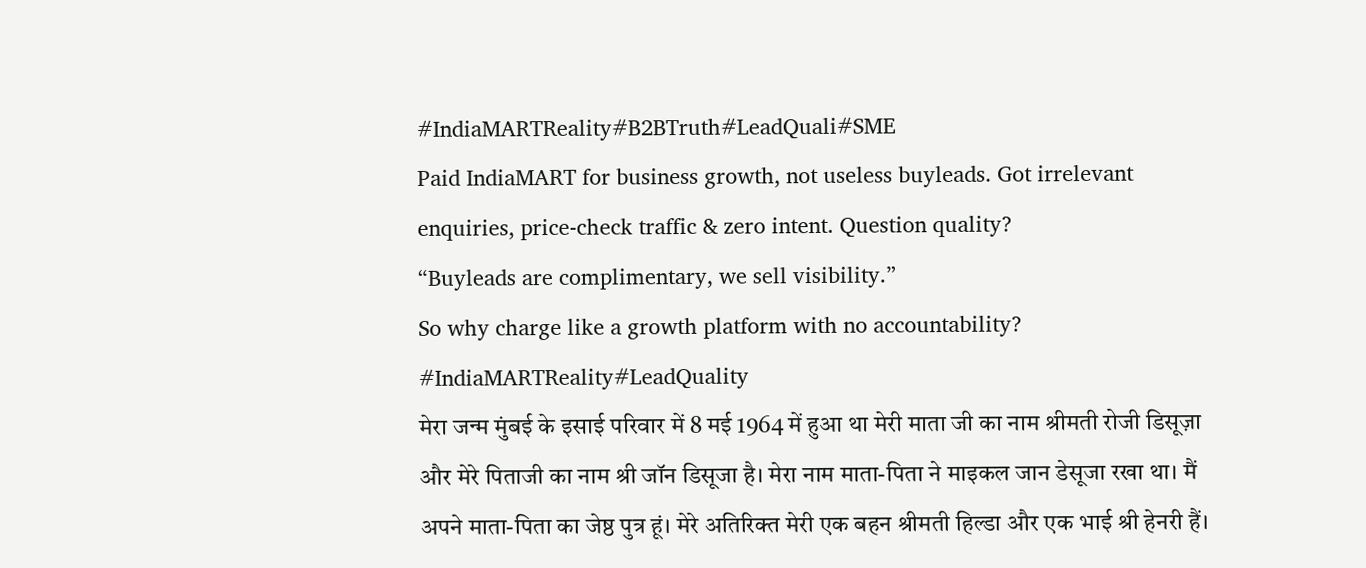#IndiaMARTReality#B2BTruth#LeadQuali#SME
Paid IndiaMART for business growth, not useless buyleads. Got irrelevant enquiries, price-check traffic & zero intent. Question quality?
“Buyleads are complimentary, we sell visibility.”
So why charge like a growth platform with no accountability?
#IndiaMARTReality#LeadQuality
मेरा जन्म मुंबई के इसाई परिवार में 8 मई 1964 में हुआ था मेरी माता जी का नाम श्रीमती रोजी डिसूज़ा और मेरे पिताजी का नाम श्री जॉन डिसूजा है। मेरा नाम माता-पिता ने माइकल जान डेसूजा रखा था। मैं अपने माता-पिता का जेष्ठ पुत्र हूं। मेरे अतिरिक्त मेरी एक बहन श्रीमती हिल्डा और एक भाई श्री हेनरी हैं।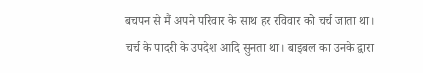बचपन से मैं अपने परिवार के साथ हर रविवार को चर्च जाता था। चर्च के पादरी के उपदेश आदि सुनता था। बाइबल का उनके द्वारा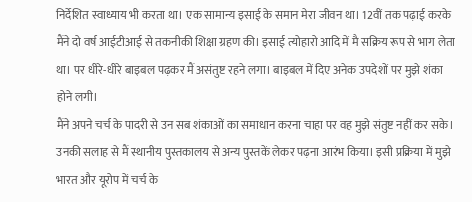निर्देशित स्वाध्याय भी करता था। एक सामान्य इसाई के समान मेरा जीवन था। 12वीं तक पढ़ाई करके मैंने दो वर्ष आईटीआई से तकनीकी शिक्षा ग्रहण की। इसाई त्योहारो आदि में मै सक्रिय रूप से भाग लेता था। पर धीरे-धीरे बाइबल पढ़कर मैं असंतुष्ट रहने लगा। बाइबल में दिए अनेक उपदेशों पर मुझे शंका होने लगी।
मैंने अपने चर्च के पादरी से उन सब शंकाओं का समाधान करना चाहा पर वह मुझे संतुष्ट नहीं कर सके। उनकी सलाह से मैं स्थानीय पुस्तकालय से अन्य पुस्तकें लेकर पढ़ना आरंभ किया। इसी प्रक्रिया में मुझे भारत और यूरोप में चर्च के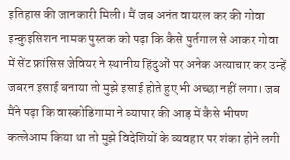इतिहास की जानकारी मिली। मैं जब अनंत वायरल कर की गोवा इन्कुइसिशन नामक पुस्तक को पढ़ा कि कैसे पुर्तगाल से आकर गोवा में सेंट फ्रांसिस जेवियर ने स्थानीय हिंदुओं पर अनेक अत्याचार कर उन्हें जबरन इसाई बनाया तो मुझे इसाई होते हुए भी अच्छा नहीं लगा। जब मैंने पढ़ा कि वास्कोडिगामा ने व्यापार की आड़ में कैसे भीषण कत्लेआम किया था तो मुझे विदेशियों के व्यवहार पर शंका होने लगी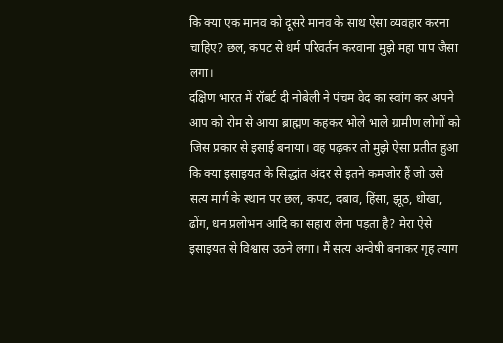कि क्या एक मानव को दूसरे मानव के साथ ऐसा व्यवहार करना चाहिए? छल, कपट से धर्म परिवर्तन करवाना मुझे महा पाप जैसा लगा।
दक्षिण भारत में रॉबर्ट दी नोबेली ने पंचम वेद का स्वांग कर अपने आप को रोम से आया ब्राह्मण कहकर भोले भाले ग्रामीण लोगों को जिस प्रकार से इसाई बनाया। वह पढ़कर तो मुझे ऐसा प्रतीत हुआ कि क्या इसाइयत के सिद्धांत अंदर से इतने कमजोर हैं जो उसे सत्य मार्ग के स्थान पर छल, कपट, दबाव, हिंसा, झूठ, धोखा, ढोंग, धन प्रलोभन आदि का सहारा लेना पड़ता है? मेरा ऐसे इसाइयत से विश्वास उठने लगा। मैं सत्य अन्वेषी बनाकर गृह त्याग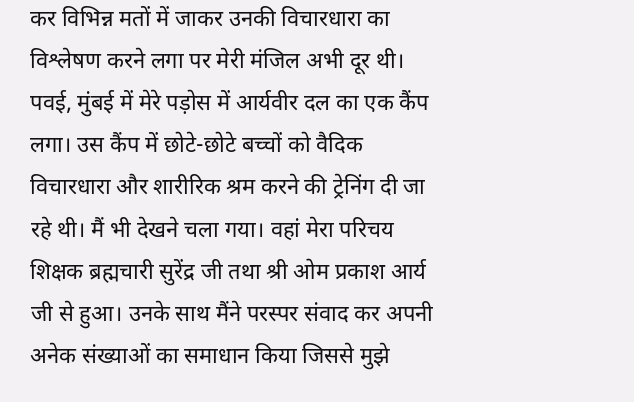कर विभिन्न मतों में जाकर उनकी विचारधारा का विश्लेषण करने लगा पर मेरी मंजिल अभी दूर थी।
पवई, मुंबई में मेरे पड़ोस में आर्यवीर दल का एक कैंप लगा। उस कैंप में छोटे-छोटे बच्चों को वैदिक विचारधारा और शारीरिक श्रम करने की ट्रेनिंग दी जा रहे थी। मैं भी देखने चला गया। वहां मेरा परिचय शिक्षक ब्रह्मचारी सुरेंद्र जी तथा श्री ओम प्रकाश आर्य जी से हुआ। उनके साथ मैंने परस्पर संवाद कर अपनी अनेक संख्याओं का समाधान किया जिससे मुझे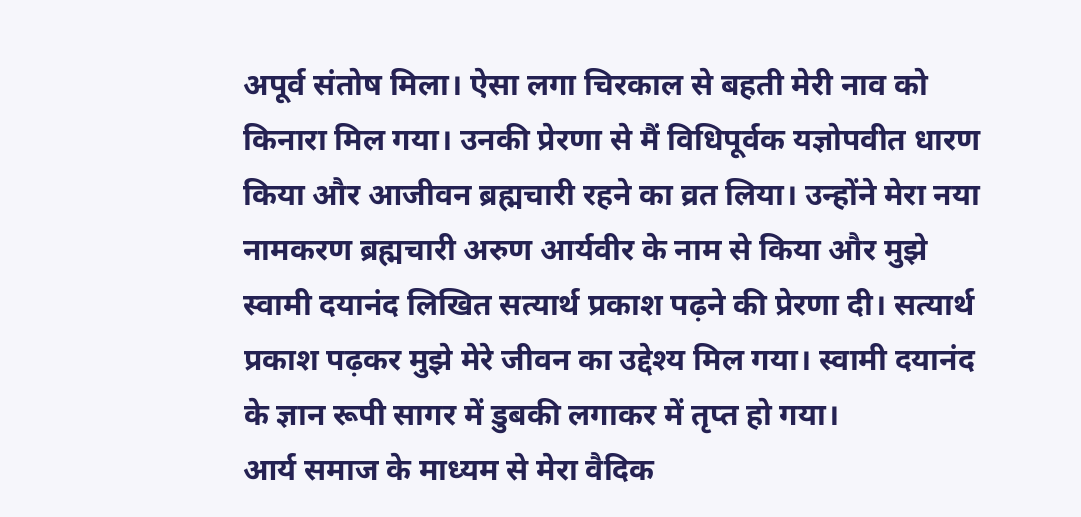अपूर्व संतोष मिला। ऐसा लगा चिरकाल से बहती मेरी नाव को किनारा मिल गया। उनकी प्रेरणा से मैं विधिपूर्वक यज्ञोपवीत धारण किया और आजीवन ब्रह्मचारी रहने का व्रत लिया। उन्होंने मेरा नया नामकरण ब्रह्मचारी अरुण आर्यवीर के नाम से किया और मुझे स्वामी दयानंद लिखित सत्यार्थ प्रकाश पढ़ने की प्रेरणा दी। सत्यार्थ प्रकाश पढ़कर मुझे मेरे जीवन का उद्देश्य मिल गया। स्वामी दयानंद के ज्ञान रूपी सागर में डुबकी लगाकर में तृप्त हो गया।
आर्य समाज के माध्यम से मेरा वैदिक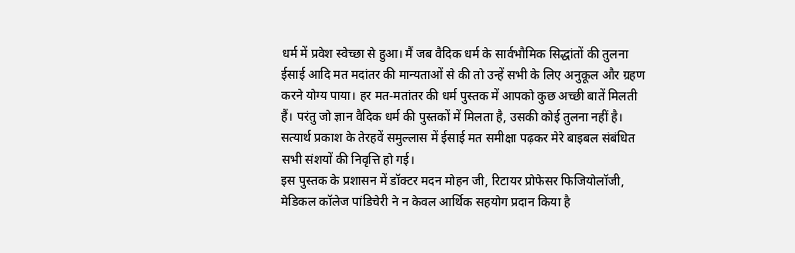धर्म में प्रवेश स्वेच्छा से हुआ। मैं जब वैदिक धर्म के सार्वभौमिक सिद्धांतों की तुलना ईसाई आदि मत मदांतर की मान्यताओं से की तो उन्हें सभी के लिए अनुकूल और ग्रहण करने योग्य पाया। हर मत-मतांतर की धर्म पुस्तक में आपको कुछ अच्छी बातें मिलती हैं। परंतु जो ज्ञान वैदिक धर्म की पुस्तकों में मिलता है, उसकी कोई तुलना नहीं है। सत्यार्थ प्रकाश के तेरहवें समुल्लास में ईसाई मत समीक्षा पढ़कर मेरे बाइबल संबंधित सभी संशयों की निवृत्ति हो गई।
इस पुस्तक के प्रशासन में डॉक्टर मदन मोहन जी, रिटायर प्रोफेसर फिजियोलॉजी, मेडिकल कॉलेज पांडिचेरी ने न केवल आर्थिक सहयोग प्रदान किया है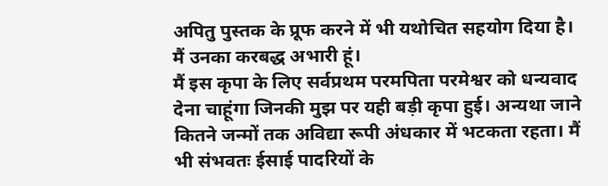अपितु पुस्तक के प्रूफ करने में भी यथोचित सहयोग दिया है। मैं उनका करबद्ध अभारी हूं।
मैं इस कृपा के लिए सर्वप्रथम परमपिता परमेश्वर को धन्यवाद देना चाहूंगा जिनकी मुझ पर यही बड़ी कृपा हुई। अन्यथा जाने कितने जन्मों तक अविद्या रूपी अंधकार में भटकता रहता। मैं भी संभवतः ईसाई पादरियों के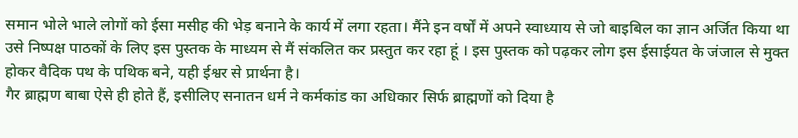समान भोले भाले लोगों को ईसा मसीह की भेड़ बनाने के कार्य में लगा रहता। मैंने इन वर्षों में अपने स्वाध्याय से जो बाइबिल का ज्ञान अर्जित किया था उसे निष्पक्ष पाठकों के लिए इस पुस्तक के माध्यम से मैं संकलित कर प्रस्तुत कर रहा हूं । इस पुस्तक को पढ़कर लोग इस ईसाईयत के जंजाल से मुक्त होकर वैदिक पथ के पथिक बने, यही ईश्वर से प्रार्थना है।
गैर ब्राह्मण बाबा ऐसे ही होते हैं, इसीलिए सनातन धर्म ने कर्मकांड का अधिकार सिर्फ ब्राह्मणों को दिया है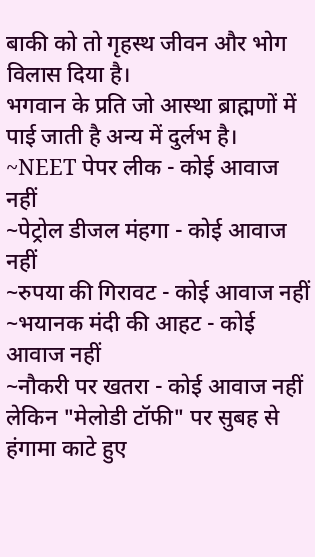बाकी को तो गृहस्थ जीवन और भोग विलास दिया है।
भगवान के प्रति जो आस्था ब्राह्मणों में पाई जाती है अन्य में दुर्लभ है।
~NEET पेपर लीक - कोई आवाज नहीं
~पेट्रोल डीजल मंहगा - कोई आवाज नहीं
~रुपया की गिरावट - कोई आवाज नहीं
~भयानक मंदी की आहट - कोई आवाज नहीं
~नौकरी पर खतरा - कोई आवाज नहीं
लेकिन "मेलोडी टॉफी" पर सुबह से हंगामा काटे हुए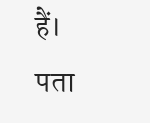हैं।
पता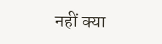नहीं क्या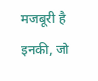मजबूरी है इनकी, जो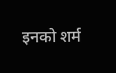इनको शर्म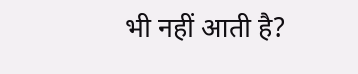भी नहीं आती है?